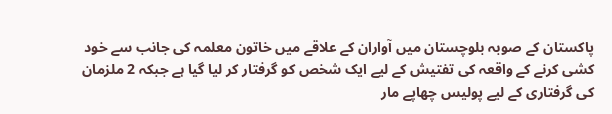پاکستان کے صوبہ بلوچستان میں آواران کے علاقے میں خاتون معلمہ کی جانب سے خود کشی کرنے کے واقعہ کی تفتیش کے لیے ایک شخص کو گرفتار کر لیا گیا ہے جبکہ 2 ملزمان کی گرفتاری کے لیے پولیس چھاپے مار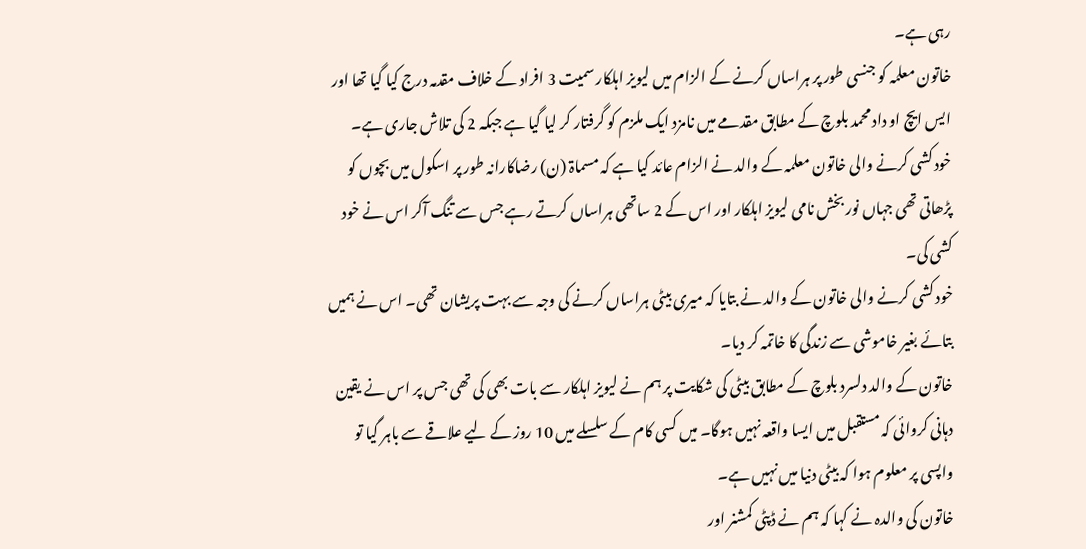رہی ہے۔
خاتون معلمہ کو جنسی طور پر ہراساں کرنے کے الزام میں لیویز اہلکار سمیت 3 افراد کے خلاف مقدمہ درج کیا گیا تھا اور ایس ایچ او داد محمد بلوچ کے مطابق مقدمے میں نامزد ایک ملزم کو گرفتار کر لیا گیا ہے جبکہ 2 کی تلاش جاری ہے۔
خود کشی کرنے والی خاتون معلمہ کے والد نے الزام عائد کیا ہے کہ مسماۃ (ن) رضاکارانہ طور پر اسکول میں بچوں کو پڑھاتی تھی جہاں نور بخش نامی لیویز اہلکار اور اس کے 2 ساتھی ہراساں کرتے رہے جس سے تنگ آکر اس نے خود کشی کی۔
خود کشی کرنے والی خاتون کے والد نے بتایا کہ میری بیٹی ہراساں کرنے کی وجہ سے بہت پریشان تھی۔ اس نے ہمیں بتائے بغیر خاموشی سے زندگی کا خاتمہ کر دیا۔
خاتون کے والد دلسرد بلوچ کے مطابق بیٹی کی شکایت پر ہم نے لیویز اہلکار سے بات بھی کی تھی جس پر اس نے یقین دہانی کروائی کہ مستقبل میں ایسا واقعہ نہیں ہوگا۔ میں کسی کام کے سلسلے میں 10 روز کے لیے علاقے سے باہر گیا تو واپسی پر معلوم ہوا کہ بیٹی دنیا میں نہیں ہے۔
خاتون کی والدہ نے کہا کہ ہم نے ڈپٹی کمشنر اور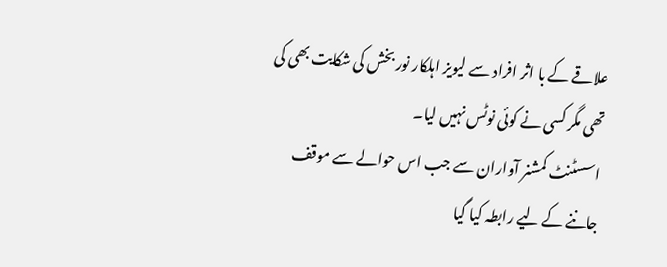علاقے کے با اثر افراد سے لیویز اہلکار نور بخش کی شکایت بھی کی تھی مگر کسی نے کوئی نوٹس نہیں لیا۔
اسسٹنٹ کمشنر آواران سے جب اس حوالے سے موقف جاننے کے لیے رابطہ کیا گیا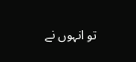تو انہوں نے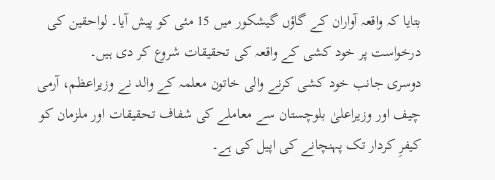بتایا کہ واقعہ آواران کے گاؤں گیشکور میں 15 مئی کو پیش آیا۔ لواحقین کی درخواست پر خود کشی کے واقعہ کی تحقیقات شروع کر دی ہیں۔
دوسری جانب خود کشی کرنے والی خاتون معلمہ کے والد نے وزیراعظم، آرمی چیف اور وزیراعلیٰ بلوچستان سے معاملے کی شفاف تحقیقات اور ملزمان کو کیفرِ کردار تک پہنچانے کی اپیل کی ہے۔